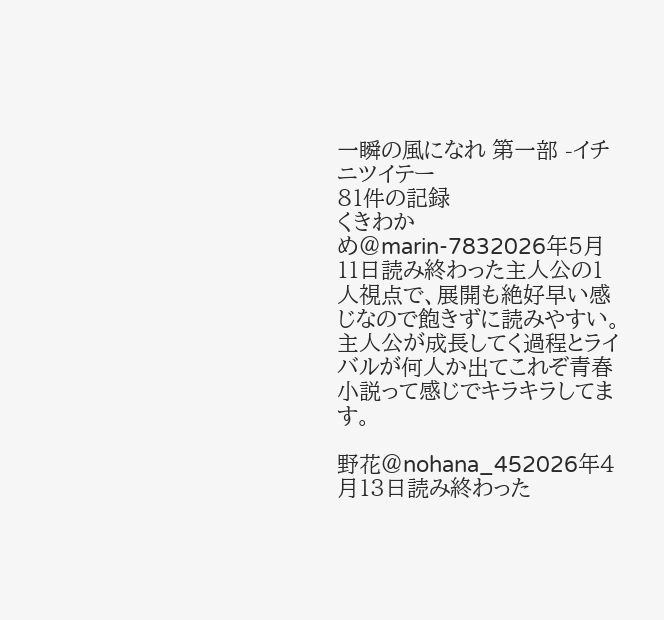一瞬の風になれ 第一部 -イチニツイテー
81件の記録
くきわかめ@marin-7832026年5月11日読み終わった主人公の1人視点で、展開も絶好早い感じなので飽きずに読みやすい。 主人公が成長してく過程とライバルが何人か出てこれぞ青春小説って感じでキラキラしてます。

野花@nohana_452026年4月13日読み終わった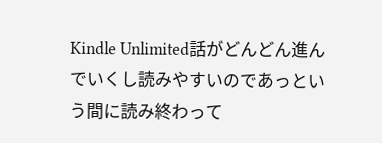Kindle Unlimited話がどんどん進んでいくし読みやすいのであっという間に読み終わって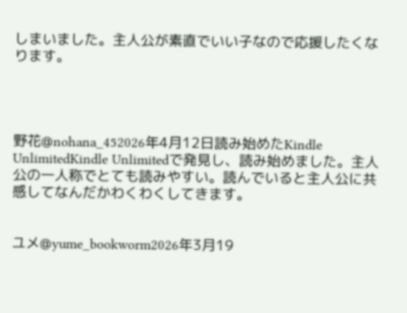しまいました。主人公が素直でいい子なので応援したくなります。




野花@nohana_452026年4月12日読み始めたKindle UnlimitedKindle Unlimitedで発見し、読み始めました。主人公の一人称でとても読みやすい。読んでいると主人公に共感してなんだかわくわくしてきます。


ユメ@yume_bookworm2026年3月19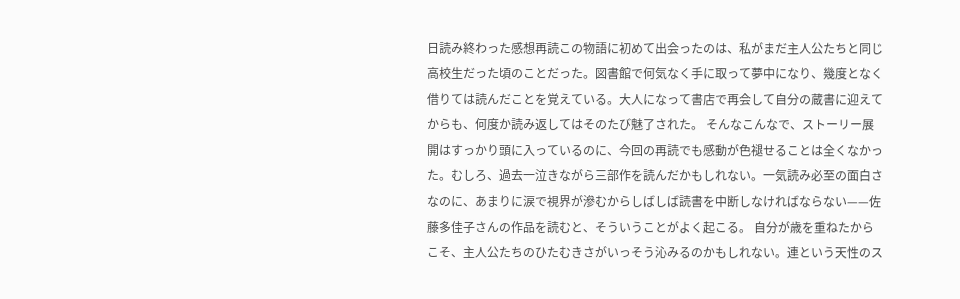日読み終わった感想再読この物語に初めて出会ったのは、私がまだ主人公たちと同じ高校生だった頃のことだった。図書館で何気なく手に取って夢中になり、幾度となく借りては読んだことを覚えている。大人になって書店で再会して自分の蔵書に迎えてからも、何度か読み返してはそのたび魅了された。 そんなこんなで、ストーリー展開はすっかり頭に入っているのに、今回の再読でも感動が色褪せることは全くなかった。むしろ、過去一泣きながら三部作を読んだかもしれない。一気読み必至の面白さなのに、あまりに涙で視界が滲むからしばしば読書を中断しなければならない——佐藤多佳子さんの作品を読むと、そういうことがよく起こる。 自分が歳を重ねたからこそ、主人公たちのひたむきさがいっそう沁みるのかもしれない。連という天性のス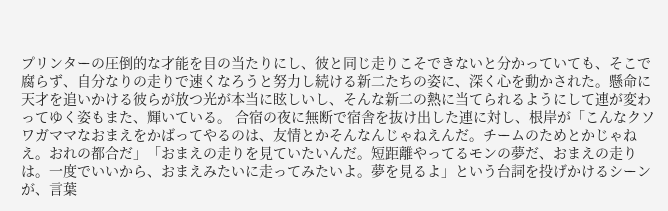プリンターの圧倒的な才能を目の当たりにし、彼と同じ走りこそできないと分かっていても、そこで腐らず、自分なりの走りで速くなろうと努力し続ける新二たちの姿に、深く心を動かされた。懸命に天才を追いかける彼らが放つ光が本当に眩しいし、そんな新二の熱に当てられるようにして連が変わってゆく姿もまた、輝いている。 合宿の夜に無断で宿舎を抜け出した連に対し、根岸が「こんなクソワガママなおまえをかばってやるのは、友情とかそんなんじゃねえんだ。チームのためとかじゃねえ。おれの都合だ」「おまえの走りを見ていたいんだ。短距離やってるモンの夢だ、おまえの走りは。一度でいいから、おまえみたいに走ってみたいよ。夢を見るよ」という台詞を投げかけるシーンが、言葉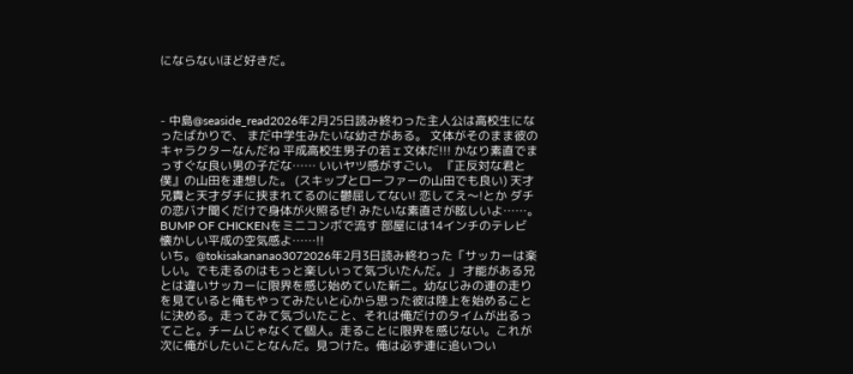にならないほど好きだ。



- 中島@seaside_read2026年2月25日読み終わった主人公は高校生になったばかりで、 まだ中学生みたいな幼さがある。 文体がそのまま彼のキャラクターなんだね 平成高校生男子の若ェ文体だ!!! かなり素直でまっすぐな良い男の子だな…… いいヤツ感がすごい。 『正反対な君と僕』の山田を連想した。 (スキップとローファーの山田でも良い) 天才兄貴と天才ダチに挟まれてるのに鬱屈してない! 恋してえ〜!とか ダチの恋バナ聞くだけで身体が火照るぜ! みたいな素直さが眩しいよ……。 BUMP OF CHICKENをミニコンボで流す 部屋には14インチのテレビ 懐かしい平成の空気感よ……!!
いち。@tokisakananao3072026年2月3日読み終わった「サッカーは楽しい。でも走るのはもっと楽しいって気づいたんだ。」 才能がある兄とは違いサッカーに限界を感じ始めていた新二。幼なじみの連の走りを見ていると俺もやってみたいと心から思った彼は陸上を始めることに決める。走ってみて気づいたこと、それは俺だけのタイムが出るってこと。チームじゃなくて個人。走ることに限界を感じない。これが次に俺がしたいことなんだ。見つけた。俺は必ず連に追いつい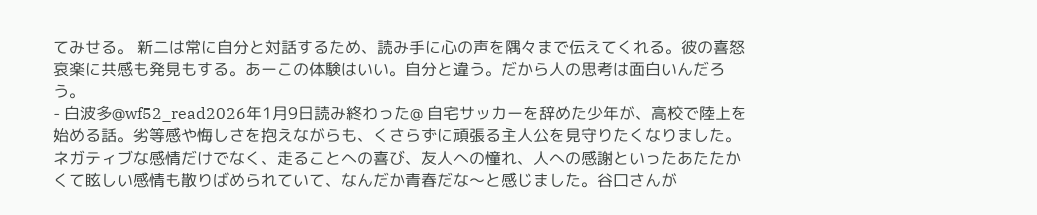てみせる。 新二は常に自分と対話するため、読み手に心の声を隅々まで伝えてくれる。彼の喜怒哀楽に共感も発見もする。あーこの体験はいい。自分と違う。だから人の思考は面白いんだろう。
- 白波多@wf52_read2026年1月9日読み終わった@ 自宅サッカーを辞めた少年が、高校で陸上を始める話。劣等感や悔しさを抱えながらも、くさらずに頑張る主人公を見守りたくなりました。 ネガティブな感情だけでなく、走ることへの喜び、友人への憧れ、人への感謝といったあたたかくて眩しい感情も散りばめられていて、なんだか青春だな〜と感じました。谷口さんが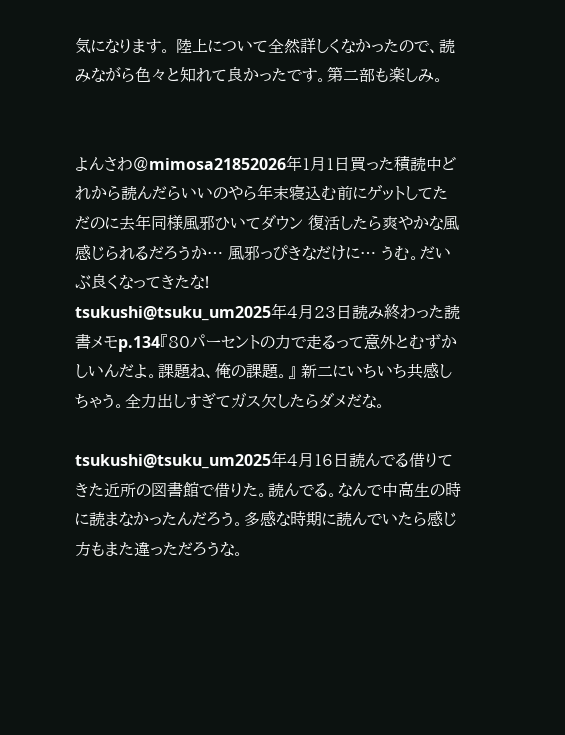気になります。 陸上について全然詳しくなかったので、読みながら色々と知れて良かったです。第二部も楽しみ。


よんさわ@mimosa21852026年1月1日買った積読中どれから読んだらいいのやら年末寝込む前にゲットしてた だのに去年同様風邪ひいてダウン 復活したら爽やかな風 感じられるだろうか… 風邪っぴきなだけに… うむ。だいぶ良くなってきたな!
tsukushi@tsuku_um2025年4月23日読み終わった読書メモp.134『80パーセントの力で走るって意外とむずかしいんだよ。課題ね、俺の課題。』 新二にいちいち共感しちゃう。全力出しすぎてガス欠したらダメだな。

tsukushi@tsuku_um2025年4月16日読んでる借りてきた近所の図書館で借りた。読んでる。なんで中高生の時に読まなかったんだろう。多感な時期に読んでいたら感じ方もまた違っただろうな。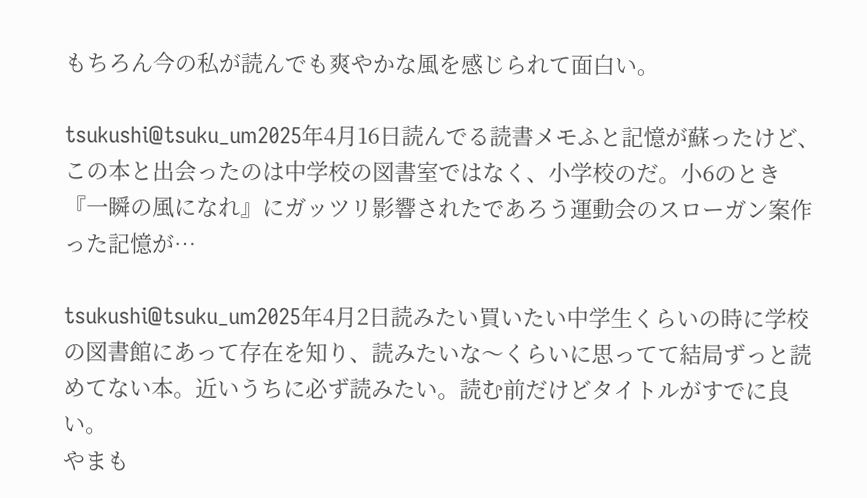もちろん今の私が読んでも爽やかな風を感じられて面白い。

tsukushi@tsuku_um2025年4月16日読んでる読書メモふと記憶が蘇ったけど、この本と出会ったのは中学校の図書室ではなく、小学校のだ。小6のとき『一瞬の風になれ』にガッツリ影響されたであろう運動会のスローガン案作った記憶が…

tsukushi@tsuku_um2025年4月2日読みたい買いたい中学生くらいの時に学校の図書館にあって存在を知り、読みたいな〜くらいに思ってて結局ずっと読めてない本。近いうちに必ず読みたい。読む前だけどタイトルがすでに良い。
やまも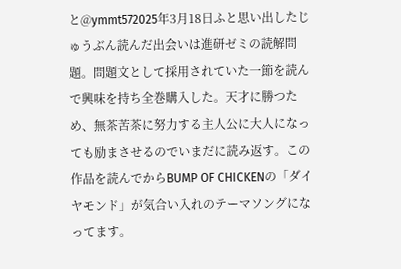と@ymmt572025年3月18日ふと思い出したじゅうぶん読んだ出会いは進研ゼミの読解問題。問題文として採用されていた一節を読んで興味を持ち全巻購入した。天才に勝つため、無茶苦茶に努力する主人公に大人になっても励まさせるのでいまだに読み返す。この作品を読んでからBUMP OF CHICKENの「ダイヤモンド」が気合い入れのテーマソングになってます。